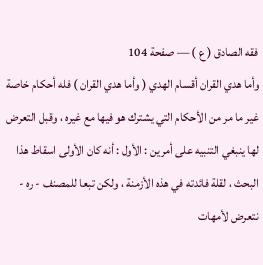فقه الصادق ( ع ) — صفحة 104
وأما هدي القران أقسام الهدي ( وأما هدي القران ) فله أحكام خاصة غير ما مر من الأحكام التي يشترك هو فيها مع غيره ، وقبل التعرض لها ينبغي التنبيه على أمرين : الأول : أنه كان الأولى اسقاط هذا البحث ، لقلة فائدته في هذه الأزمنة ، ولكن تبعا للمصنف - ره - نتعرض لأمهات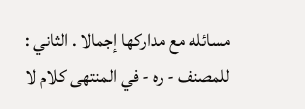مسائله مع مداركها إجمالا . الثاني : للمصنف - ره - في المنتهى كلام لا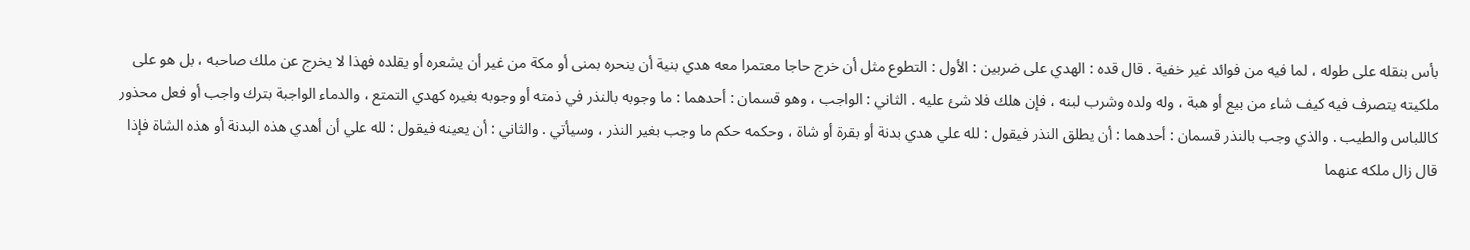بأس بنقله على طوله ، لما فيه من فوائد غير خفية . قال قده : الهدي على ضربين : الأول : التطوع مثل أن خرج حاجا معتمرا معه هدي بنية أن ينحره بمنى أو مكة من غير أن يشعره أو يقلده فهذا لا يخرج عن ملك صاحبه ، بل هو على ملكيته يتصرف فيه كيف شاء من بيع أو هبة ، وله ولده وشرب لبنه ، فإن هلك فلا شئ عليه . الثاني : الواجب ، وهو قسمان : أحدهما : ما وجوبه بالنذر في ذمته أو وجوبه بغيره كهدي التمتع ، والدماء الواجبة بترك واجب أو فعل محذور كاللباس والطيب . والذي وجب بالنذر قسمان : أحدهما : أن يطلق النذر فيقول : لله علي هدي بدنة أو بقرة أو شاة ، وحكمه حكم ما وجب بغير النذر ، وسيأتي . والثاني : أن يعينه فيقول : لله علي أن أهدي هذه البدنة أو هذه الشاة فإذا قال زال ملكه عنهما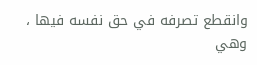وانقطع تصرفه في حق نفسه فيها ، وهي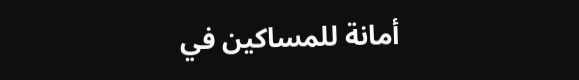أمانة للمساكين في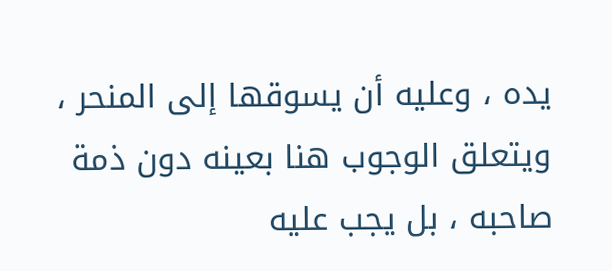يده ، وعليه أن يسوقها إلى المنحر ، ويتعلق الوجوب هنا بعينه دون ذمة صاحبه ، بل يجب عليه